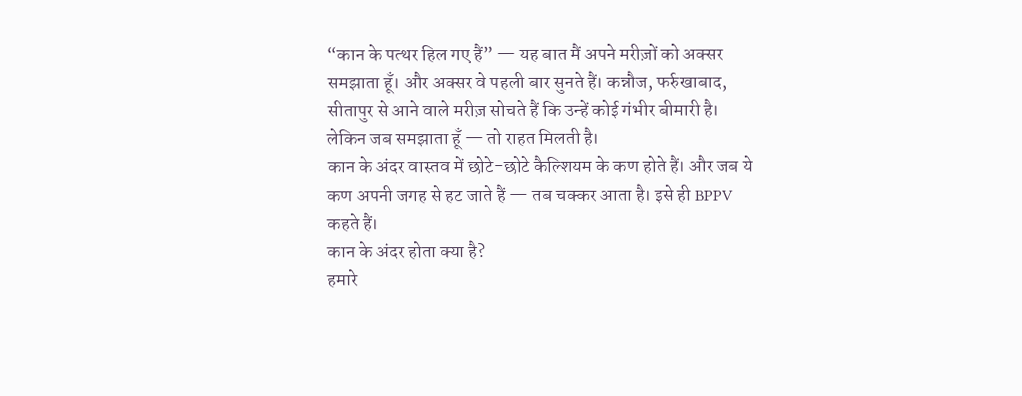“कान के पत्थर हिल गए हैं” — यह बात मैं अपने मरीज़ों को अक्सर समझाता हूँ। और अक्सर वे पहली बार सुनते हैं। कन्नौज, फर्रुखाबाद, सीतापुर से आने वाले मरीज़ सोचते हैं कि उन्हें कोई गंभीर बीमारी है। लेकिन जब समझाता हूँ — तो राहत मिलती है।
कान के अंदर वास्तव में छोटे-छोटे कैल्शियम के कण होते हैं। और जब ये कण अपनी जगह से हट जाते हैं — तब चक्कर आता है। इसे ही BPPV कहते हैं।
कान के अंदर होता क्या है?
हमारे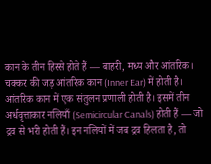कान के तीन हिस्से होते हैं — बाहरी, मध्य और आंतरिक। चक्कर की जड़ आंतरिक कान (Inner Ear) में होती है।
आंतरिक कान में एक संतुलन प्रणाली होती है। इसमें तीन अर्धवृत्ताकार नलियाँ (Semicircular Canals) होती हैं — जो द्रव से भरी होती हैं। इन नलियों में जब द्रव हिलता है, तो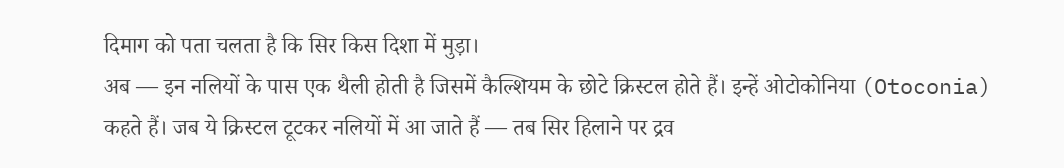दिमाग को पता चलता है कि सिर किस दिशा में मुड़ा।
अब — इन नलियों के पास एक थैली होती है जिसमें कैल्शियम के छोटे क्रिस्टल होते हैं। इन्हें ओटोकोनिया (Otoconia) कहते हैं। जब ये क्रिस्टल टूटकर नलियों में आ जाते हैं — तब सिर हिलाने पर द्रव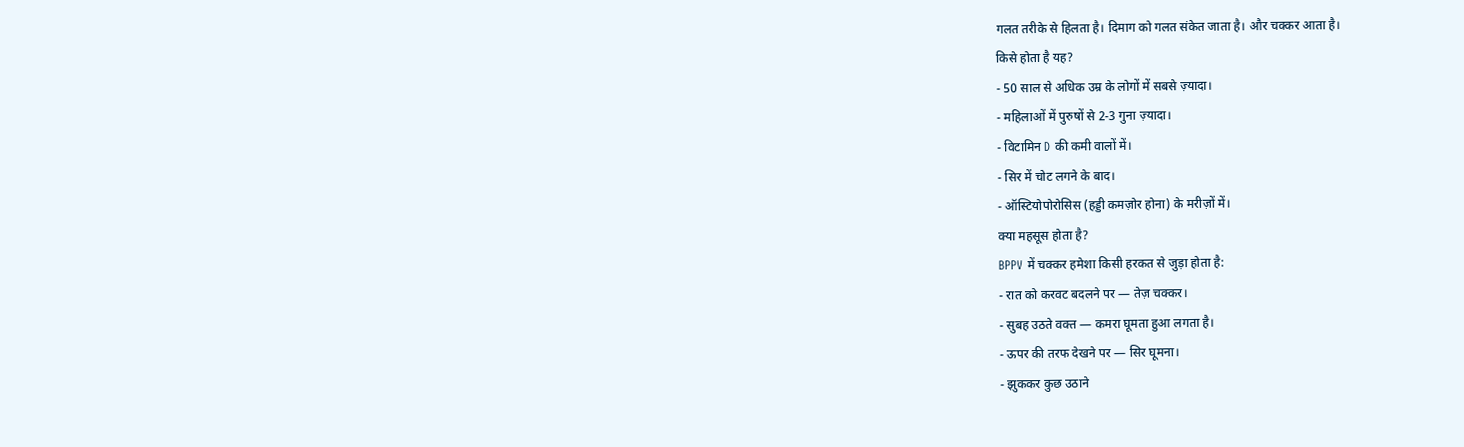गलत तरीके से हिलता है। दिमाग को गलत संकेत जाता है। और चक्कर आता है।
किसे होता है यह?
- 50 साल से अधिक उम्र के लोगों में सबसे ज़्यादा।
- महिलाओं में पुरुषों से 2-3 गुना ज़्यादा।
- विटामिन D की कमी वालों में।
- सिर में चोट लगने के बाद।
- ऑस्टियोपोरोसिस (हड्डी कमज़ोर होना) के मरीज़ों में।
क्या महसूस होता है?
BPPV में चक्कर हमेशा किसी हरकत से जुड़ा होता है:
- रात को करवट बदलने पर — तेज़ चक्कर।
- सुबह उठते वक्त — कमरा घूमता हुआ लगता है।
- ऊपर की तरफ देखने पर — सिर घूमना।
- झुककर कुछ उठाने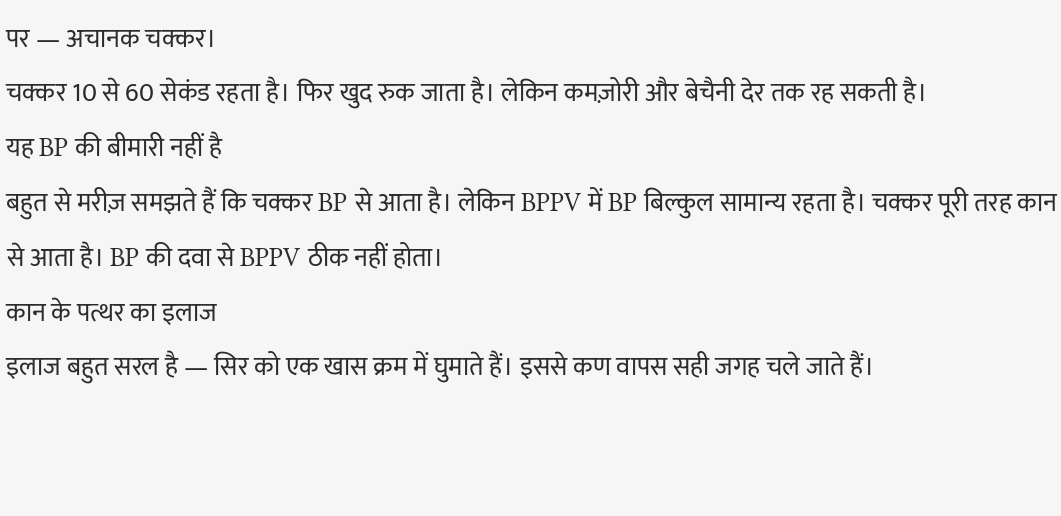पर — अचानक चक्कर।
चक्कर 10 से 60 सेकंड रहता है। फिर खुद रुक जाता है। लेकिन कमज़ोरी और बेचैनी देर तक रह सकती है।
यह BP की बीमारी नहीं है
बहुत से मरीज़ समझते हैं कि चक्कर BP से आता है। लेकिन BPPV में BP बिल्कुल सामान्य रहता है। चक्कर पूरी तरह कान से आता है। BP की दवा से BPPV ठीक नहीं होता।
कान के पत्थर का इलाज
इलाज बहुत सरल है — सिर को एक खास क्रम में घुमाते हैं। इससे कण वापस सही जगह चले जाते हैं।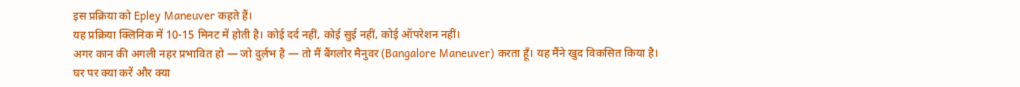इस प्रक्रिया को Epley Maneuver कहते हैं।
यह प्रक्रिया क्लिनिक में 10-15 मिनट में होती है। कोई दर्द नहीं, कोई सुई नहीं, कोई ऑपरेशन नहीं।
अगर कान की अगली नहर प्रभावित हो — जो दुर्लभ है — तो मैं बैंगलोर मैनुवर (Bangalore Maneuver) करता हूँ। यह मैंने खुद विकसित किया है।
घर पर क्या करें और क्या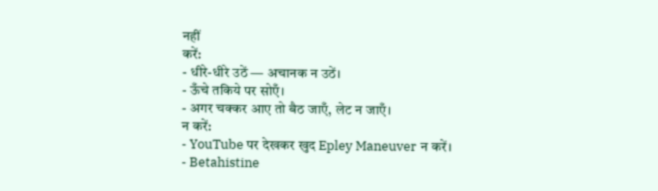नहीं
करें:
- धीरे-धीरे उठें — अचानक न उठें।
- ऊँचे तकिये पर सोएँ।
- अगर चक्कर आए तो बैठ जाएँ, लेट न जाएँ।
न करें:
- YouTube पर देखकर खुद Epley Maneuver न करें।
- Betahistine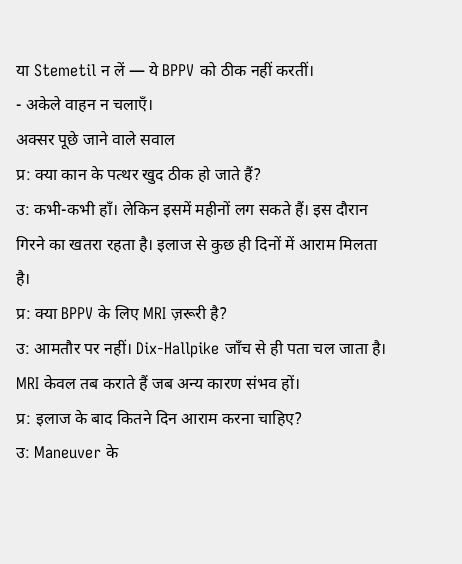या Stemetil न लें — ये BPPV को ठीक नहीं करतीं।
- अकेले वाहन न चलाएँ।
अक्सर पूछे जाने वाले सवाल
प्र: क्या कान के पत्थर खुद ठीक हो जाते हैं?
उ: कभी-कभी हाँ। लेकिन इसमें महीनों लग सकते हैं। इस दौरान गिरने का खतरा रहता है। इलाज से कुछ ही दिनों में आराम मिलता है।
प्र: क्या BPPV के लिए MRI ज़रूरी है?
उ: आमतौर पर नहीं। Dix-Hallpike जाँच से ही पता चल जाता है। MRI केवल तब कराते हैं जब अन्य कारण संभव हों।
प्र: इलाज के बाद कितने दिन आराम करना चाहिए?
उ: Maneuver के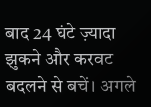बाद 24 घंटे ज़्यादा झुकने और करवट बदलने से बचें। अगले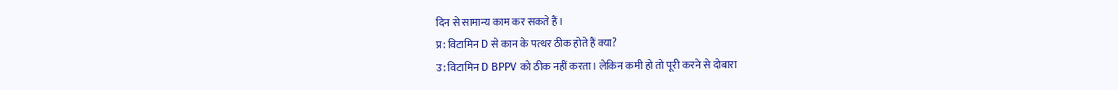दिन से सामान्य काम कर सकते हैं।
प्र: विटामिन D से कान के पत्थर ठीक होते हैं क्या?
उ: विटामिन D BPPV को ठीक नहीं करता। लेकिन कमी हो तो पूरी करने से दोबारा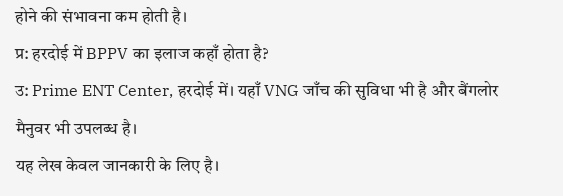होने की संभावना कम होती है।
प्र: हरदोई में BPPV का इलाज कहाँ होता है?
उ: Prime ENT Center, हरदोई में। यहाँ VNG जाँच की सुविधा भी है और बैंगलोर मैनुवर भी उपलब्ध है।
यह लेख केवल जानकारी के लिए है।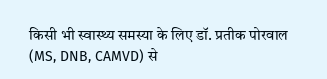किसी भी स्वास्थ्य समस्या के लिए डॉ. प्रतीक पोरवाल (MS, DNB, CAMVD) से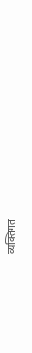व्यक्तिगत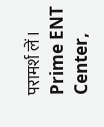परामर्श लें। Prime ENT Center,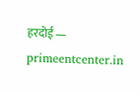हरदोई — primeentcenter.in